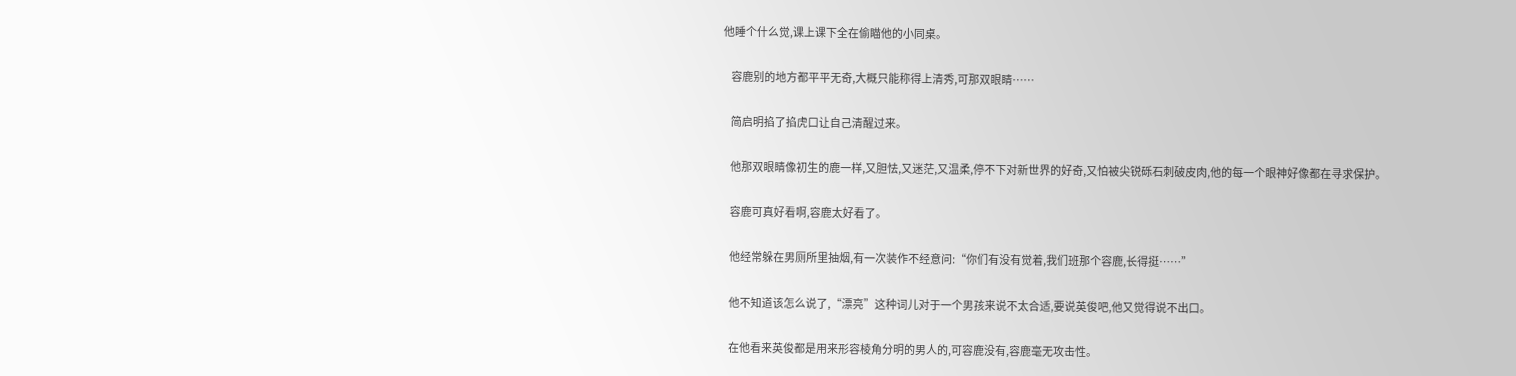他睡个什么觉,课上课下全在偷瞄他的小同桌。

    容鹿别的地方都平平无奇,大概只能称得上清秀,可那双眼睛……

    简启明掐了掐虎口让自己清醒过来。

    他那双眼睛像初生的鹿一样,又胆怯,又迷茫,又温柔,停不下对新世界的好奇,又怕被尖锐砾石刺破皮肉,他的每一个眼神好像都在寻求保护。

    容鹿可真好看啊,容鹿太好看了。

    他经常躲在男厕所里抽烟,有一次装作不经意问:“你们有没有觉着,我们班那个容鹿,长得挺……”

    他不知道该怎么说了,“漂亮”这种词儿对于一个男孩来说不太合适,要说英俊吧,他又觉得说不出口。

    在他看来英俊都是用来形容棱角分明的男人的,可容鹿没有,容鹿毫无攻击性。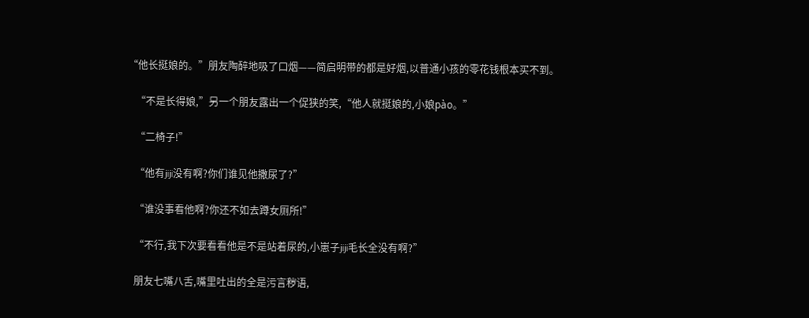“他长挺娘的。”朋友陶醉地吸了口烟——简启明带的都是好烟,以普通小孩的零花钱根本买不到。

    “不是长得娘,”另一个朋友露出一个促狭的笑,“他人就挺娘的,小娘pào。”

    “二椅子!”

    “他有jiji没有啊?你们谁见他撒尿了?”

    “谁没事看他啊?你还不如去蹲女厕所!”

    “不行,我下次要看看他是不是站着尿的,小崽子jiji毛长全没有啊?”

    朋友七嘴八舌,嘴里吐出的全是污言秽语,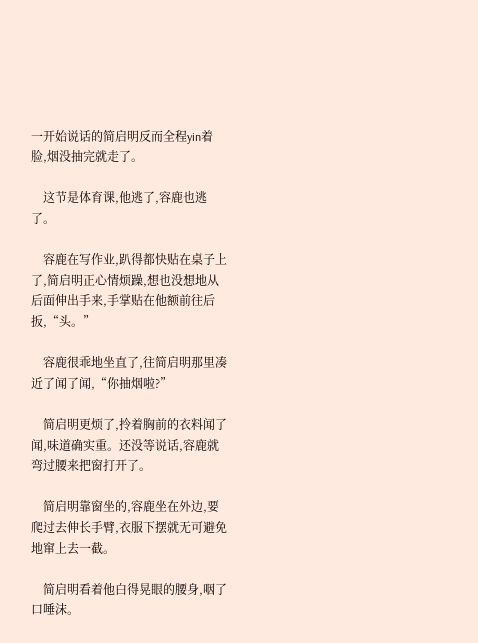一开始说话的简启明反而全程yin着脸,烟没抽完就走了。

    这节是体育课,他逃了,容鹿也逃了。

    容鹿在写作业,趴得都快贴在桌子上了,简启明正心情烦躁,想也没想地从后面伸出手来,手掌贴在他额前往后扳,“头。”

    容鹿很乖地坐直了,往简启明那里凑近了闻了闻,“你抽烟啦?”

    简启明更烦了,拎着胸前的衣料闻了闻,味道确实重。还没等说话,容鹿就弯过腰来把窗打开了。

    简启明靠窗坐的,容鹿坐在外边,要爬过去伸长手臂,衣服下摆就无可避免地窜上去一截。

    简启明看着他白得晃眼的腰身,咽了口唾沫。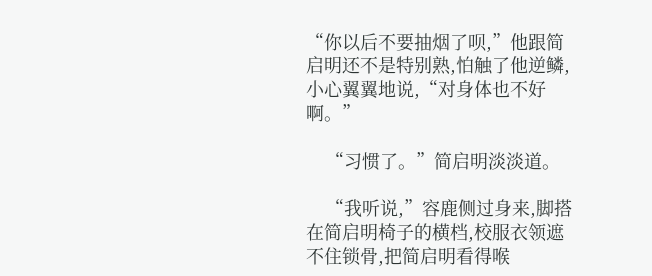“你以后不要抽烟了呗,”他跟简启明还不是特别熟,怕触了他逆鳞,小心翼翼地说,“对身体也不好啊。”

    “习惯了。”简启明淡淡道。

    “我听说,”容鹿侧过身来,脚搭在简启明椅子的横档,校服衣领遮不住锁骨,把简启明看得喉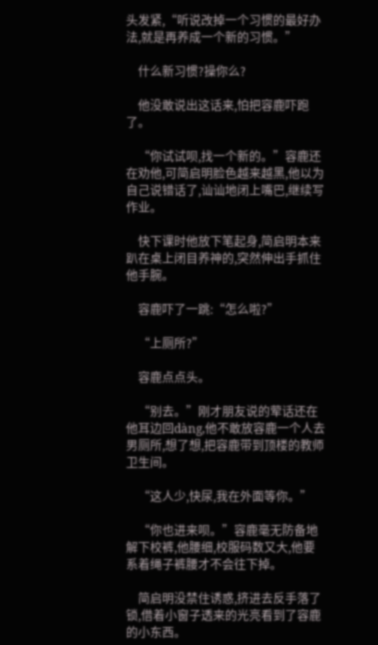头发紧,“听说改掉一个习惯的最好办法,就是再养成一个新的习惯。”

    什么新习惯?操你么?

    他没敢说出这话来,怕把容鹿吓跑了。

    “你试试呗,找一个新的。”容鹿还在劝他,可简启明脸色越来越黑,他以为自己说错话了,讪讪地闭上嘴巴,继续写作业。

    快下课时他放下笔起身,简启明本来趴在桌上闭目养神的,突然伸出手抓住他手腕。

    容鹿吓了一跳:“怎么啦?”

    “上厕所?”

    容鹿点点头。

    “别去。”刚才朋友说的荤话还在他耳边回dàng,他不敢放容鹿一个人去男厕所,想了想,把容鹿带到顶楼的教师卫生间。

    “这人少,快尿,我在外面等你。”

    “你也进来呗。”容鹿毫无防备地解下校裤,他腰细,校服码数又大,他要系着绳子裤腰才不会往下掉。

    简启明没禁住诱惑,挤进去反手落了锁,借着小窗子透来的光亮看到了容鹿的小东西。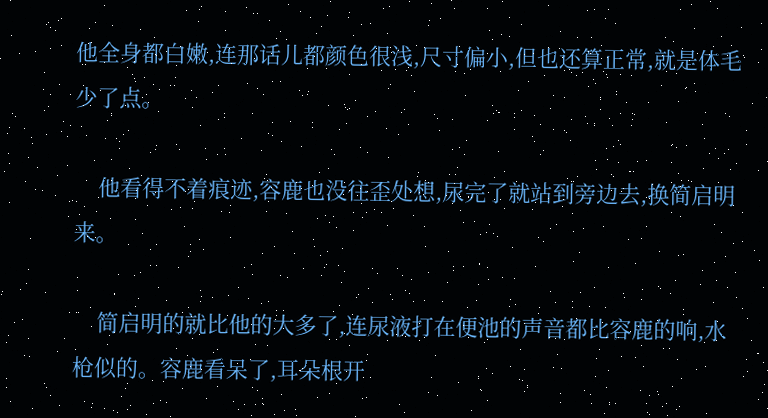他全身都白嫩,连那话儿都颜色很浅,尺寸偏小,但也还算正常,就是体毛少了点。

    他看得不着痕迹,容鹿也没往歪处想,尿完了就站到旁边去,换简启明来。

    简启明的就比他的大多了,连尿液打在便池的声音都比容鹿的响,水枪似的。容鹿看呆了,耳朵根开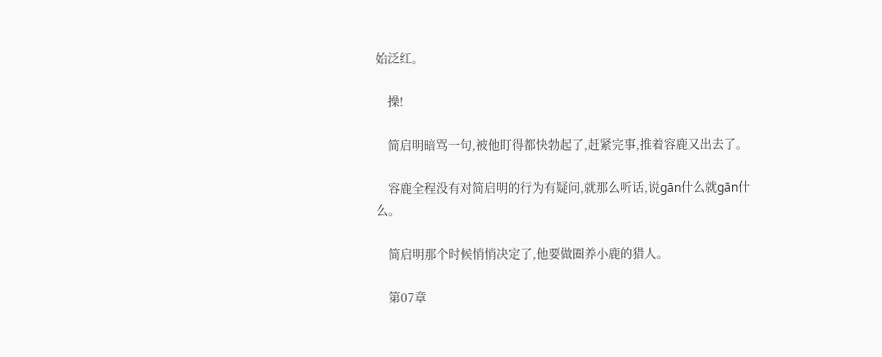始泛红。

    操!

    简启明暗骂一句,被他盯得都快勃起了,赶紧完事,推着容鹿又出去了。

    容鹿全程没有对简启明的行为有疑问,就那么听话,说gān什么就gān什么。

    简启明那个时候悄悄决定了,他要做圈养小鹿的猎人。

    第07章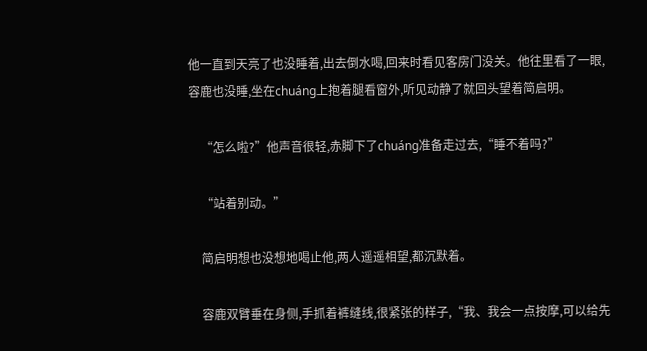他一直到天亮了也没睡着,出去倒水喝,回来时看见客房门没关。他往里看了一眼,容鹿也没睡,坐在chuáng上抱着腿看窗外,听见动静了就回头望着简启明。

    “怎么啦?”他声音很轻,赤脚下了chuáng准备走过去,“睡不着吗?”

    “站着别动。”

    简启明想也没想地喝止他,两人遥遥相望,都沉默着。

    容鹿双臂垂在身侧,手抓着裤缝线,很紧张的样子,“我、我会一点按摩,可以给先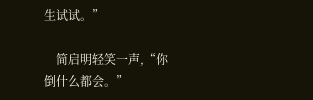生试试。”

    简启明轻笑一声,“你倒什么都会。”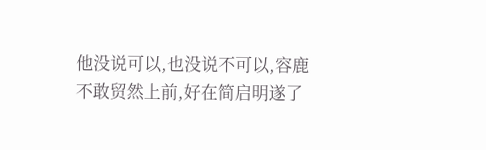他没说可以,也没说不可以,容鹿不敢贸然上前,好在简启明遂了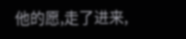他的愿,走了进来,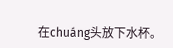在chuáng头放下水杯。